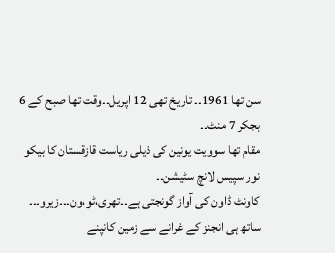سن تھا 1961۔۔ تاریخ تھی 12 اپریل۔۔وقت تھا صبح کے 6 بجکر 7 منٹ۔۔
مقام تھا سوویت یونین کی ذیلی ریاست قازقستان کا بیکو نور سپیس لانچ سٹیشن۔۔
کاونٹ ڈاون کی آواز گونجتی ہے۔۔تھری،ٹو،ون۔۔۔زیرو۔۔۔ ساتھ ہی انجنز کے غرانے سے زمین کانپنے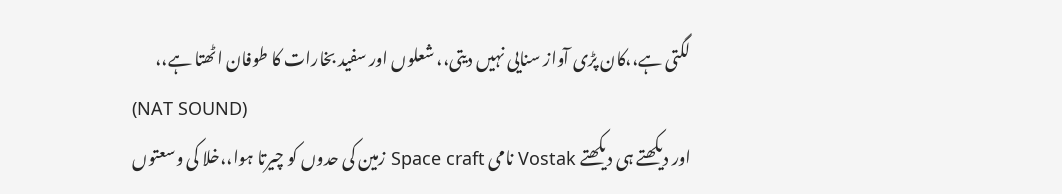لگتی ہے،،کان پڑی آواز سنایی نہیں دیتی،، شعلوں اور سفید بخارات کا طوفان اٹھتا ہے،،
(NAT SOUND)
اور دیکھتے ہی دیکھتے Vostak نامی Space craft زمین کی حدوں کو چیرتا ہوا،،خلا کی وسعتوں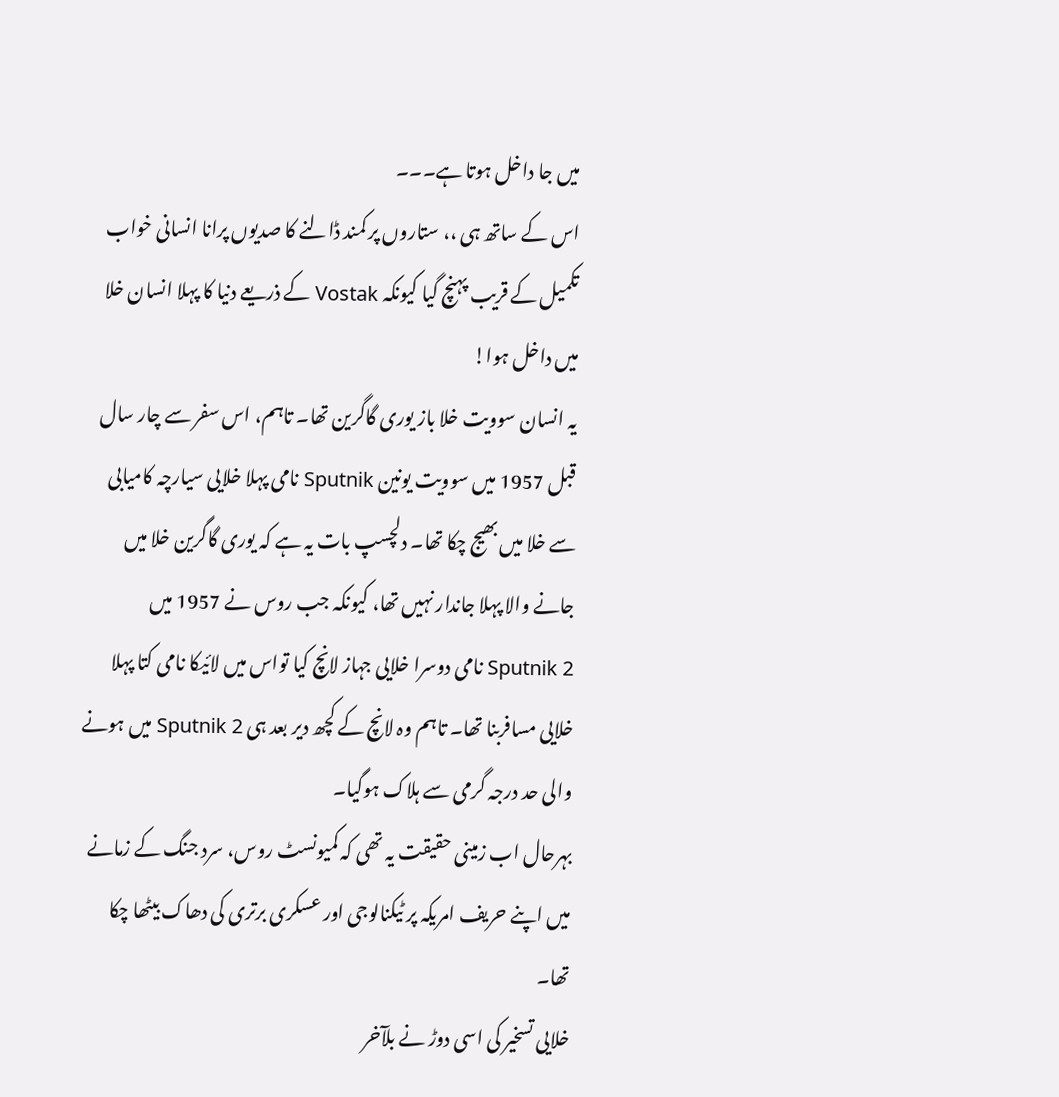میں جا داخل ہوتا ہے۔۔۔
اس کے ساتھ ہی ،، ستاروں پر کمند ڈالنے کا صدیوں پرانا انسانی خواب تکمیل کے قریب پہنچ گیا کیونکہ Vostak کے ذریعے دنیا کا پہلا انسان خلا میں داخل ہوا!
یہ انسان سوویت خلا باز یوری گاگرین تھا۔ تاہم، اس سفر سے چار سال قبل 1957 میں سوویت یونین Sputnik نامی پہلا خلایی سیارچہ کامیابی سے خلا میں بھیج چکا تھا۔ دلچسپ بات یہ ہے کہ یوری گاگرین خلا میں جانے والا پہلا جاندار نہیں تھا، کیونکہ جب روس نے 1957 میں Sputnik 2 نامی دوسرا خلایی جہاز لانچ کیا تواس میں لائیکا نامی کتا پہلا خلایی مسافربنا تھا۔ تاہم وہ لانچ کے کچھ دیر بعد ہی Sputnik 2 میں ہونے والی حد درجہ گرمی سے ہلاک ہوگیا۔
بہرحال اب زمینی حقیقت یہ تھی کہ کمیونسٹ روس، سرد جنگ کے زمانے میں اپنے حریف امریکہ پر ٹیکنالوجی اور عسکری برتری کی دھاک بیٹھا چکا تھا۔
خلایی تسخیر کی اسی دوڑ نے بلآخر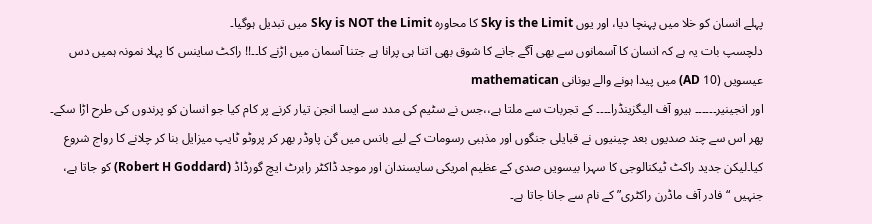پہلے انسان کو خلا میں پہنچا دیا، اور یوں Sky is the Limit کا محاورہ Sky is NOT the Limit میں تبدیل ہوگیا۔
دلچسپ بات یہ ہے کہ انسان کا آسمانوں سے بھی آگے جانے کا شوق بھی اتنا ہی پرانا ہے جتنا آسمان میں اڑنے کا۔۔!! راکٹ ساینس کا پہلا نمونہ ہمیں دس عیسویں (10 AD) میں پیدا ہونے والے یونانی mathematican
اور انجینیر۔۔۔۔۔۔ ہیرو آف الیگزینڈرا۔۔۔۔ کے تجربات سے ملتا ہے،،جس نے سٹیم کی مدد سے ایسا انجن تیار کرنے پر کام کیا جو انسان کو پرندوں کی طرح اڑا سکے۔ پھر اس سے چند صدیوں بعد چینیوں نے قبایلی جنگوں اور مذہبی رسومات کے لیے بانس میں گن پاوڈر بھر کر پروٹو ٹایپ میزایل بنا کر چلانے کا رواج شروع کیا۔لیکن جدید راکٹ ٹیکنالوجی کا سہرا بیسویں صدی کے عظیم امریکی سایسندان اور موجد ڈاکٹر رابرٹ ایچ گورڈاڈ (Robert H Goddard) کو جاتا ہے، جنہیں “فادر آف ماڈرن راکٹری” کے نام سے جانا جاتا ہے۔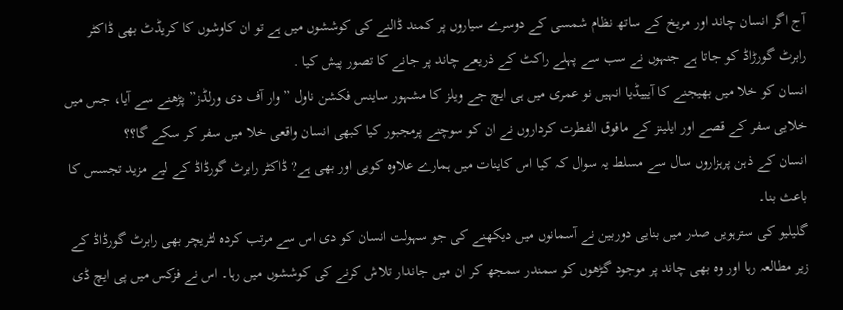آج اگر انسان چاند اور مریخ کے ساتھ نظام شمسی کے دوسرے سیاروں پر کمند ڈالنے کی کوششوں میں ہے تو ان کاوشوں کا کریڈٹ بھی ڈاکٹر رابرٹ گورڑاڈ کو جاتا ہے جنہوں نے سب سے پہلے راکٹ کے ذریعے چاند پر جانے کا تصور پیش کیا .
انسان کو خلا میں بھیجنے کا آیییڈیا انہیں نو عمری میں ہی ایچ جے ویلز کا مشہور ساینس فکشن ناول ” وار آف دی ورلڈز” پڑھنے سے آیا، جس میں خلایی سفر کے قصے اور ایلینز کے مافوق الفطرت کرداروں نے ان کو سوچنے پرمجبور کیا کبھی انسان واقعی خلا میں سفر کر سکے گا؟؟
انسان کے ذہن پرہزاروں سال سے مسلط یہ سوال کہ کیا اس کاینات میں ہمارے علاوہ کویی اور بھی ہے? ڈاکٹر رابرٹ گورڈاڈ کے لیے مزید تجسس کا باعث بنا۔
گلیلیو کی سترہویں صدر میں بنایی دوربین نے آسمانوں میں دیکھنے کی جو سہولت انسان کو دی اس سے مرتب کردہ لٹریچر بھی رابرٹ گورڈاڈ کے زیر مطالعہ رہا اور وہ بھی چاند پر موجود گڑھوں کو سمندر سمجھ کر ان میں جاندار تلاش کرنے کی کوششوں میں رہا۔ اس نے فزکس میں پی ایچ ڈی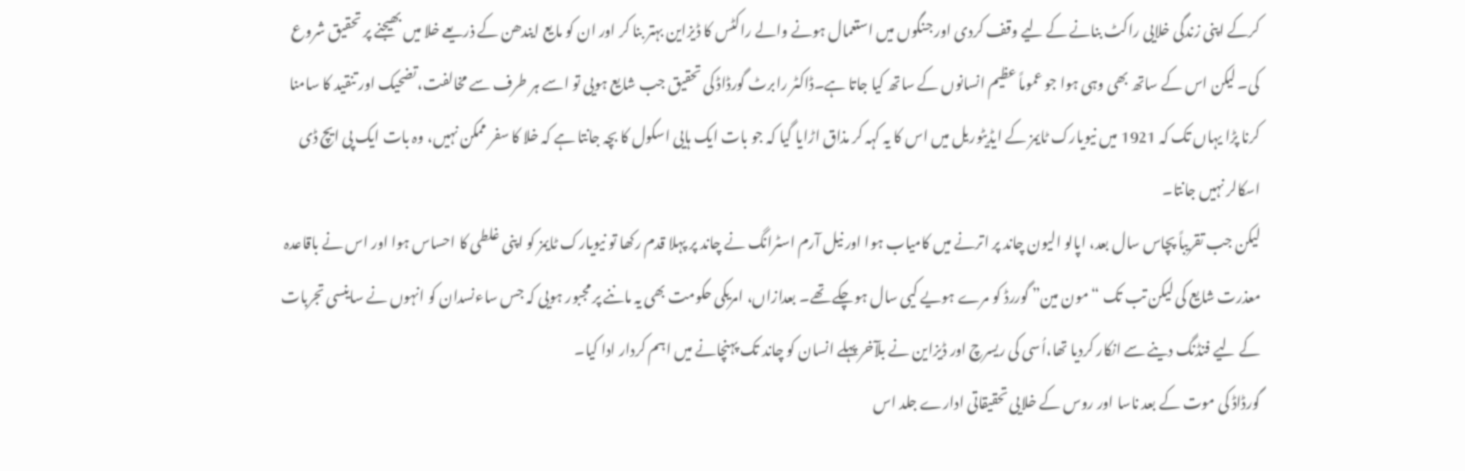کرکے اپنی زندگی خلایی راکٹ بنانے کے لیے وقف کردی اور جنگوں میں استعمال ہونے والے راکٹس کا ڈیزاین بہتر بنا کر اور ان کو مایع ایندھن کے ذریعے خلا میں بھیجنے پر تحقیق شروع کی۔ لیکن اس کے ساتھ بھی وہی ہوا جو عموماً عظیم انسانوں کے ساتھ کیا جاتا ہے۔ڈاکٹر رابرٹ گورڈاڈ کی تحقیق جب شایع ہویی تو اسے ہر طرف سے مخالفت،تضحیک اور تنقید کا سامنا کرنا پڑا یہاں تک کہ 1921 میں نیویارک ٹایمز کے ایڈیٹوریل میں اس کا یہ کہہ کر مذاق اڑایا گیا کہ جو بات ایک ہایی اسکول کا بچہ جانتا ہے کہ خلا کا سفر ممکن نہیں، وہ بات ایک پی ایچ ڈی اسکالر نہیں جانتا۔
لیکن جب تقریباً پچاس سال بعد، اپالو الیون چاند پر اترنے میں کامیاب ہوا اور نیل آرم اسٹرانگ نے چاند پر پہلا قدم رکھا تو نیویارک ٹایمز کو اپنی غلطی کا احساس ہوا اور اس نے باقاعدہ معذرت شایع کی لیکن تب تک “مون مین” گوررڈ کو مرے ہویے کیی سال ہوچکے تھے۔ بعدازاں، امریکی حکومت بھی یہ ماننے پر مجبور ہویی کہ جس ساءنسدان کو انہوں نے ساینسی تجربات کے لیے فنڈنگ دینے سے انکار کردیا تھا،اُسی کی ریسرچ اور ڈیزاین نے بلآخر پہلے انسان کو چاند تک پہنچانے میں اہم کردار ادا کیا۔
گورڈاڈ کی موت کے بعد ناسا اور روس کے خلایی تحقیقاتی ادارے جلد اس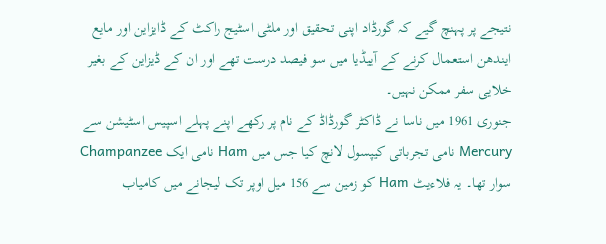نتیجے پر پہنچ گیے کہ گورڈاد اپنی تحقیق اور ملٹی اسٹیج راکٹ کے ڈایزاین اور مایع ایندھن استعمال کرنے کے آییڈیا میں سو فیصد درست تھے اور ان کے ڈیزاین کے بغیر خلایی سفر ممکن نہیں۔
جنوری 1961 میں ناسا نے ڈاکٹر گورڈاڈ کے نام پر رکھے اپنے پہلے اسپیس اسٹیشن سے Mercury نامی تجرباتی کیپسول لانچ کیا جس میں Ham نامی ایک Champanzee سوار تھا۔ یہ فلاءیٹ Ham کو زمین سے 156 میل اوپر تک لیجانے میں کامیاب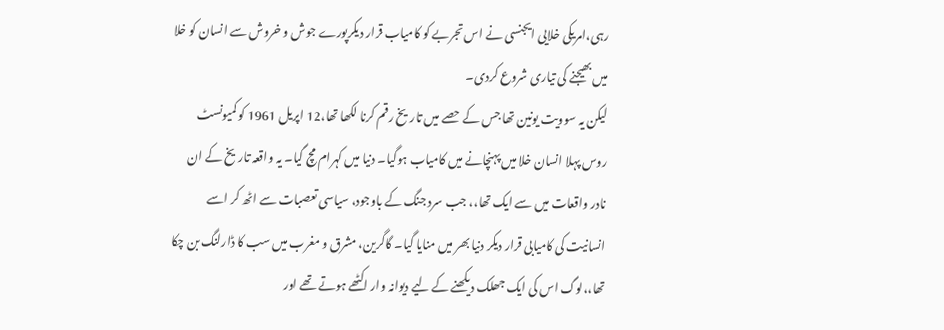رہی،امریکی خلایی ایجنسی نے اس تجربے کو کامیاب قرار دیکرپورے جوش و خروش سے انسان کو خلا میں بھیجنے کی تیاری شروع کردی۔
لیکن یہ سوویت یونین تھا جس کے حصے میں تاریخ رقم کرنا لکھا تھا،12 اپریل 1961 کو کمیونسٹ روس پہلا انسان خلا میں پہنچانے میں کامیاب ہوگیا۔ دنیا میں کہرام مچ گیا۔ یہ واقعہ تاریخ کے ان نادر واقعات میں سے ایک تھا،، جب سرد جنگ کے باوجود، سیاسی تعصبات سے اٹھ کر اسے انسانیت کی کامیابی قرار دیکر دنیا بھر میں منایا گیا۔ گاگرین، مشرق و مغرب میں سب کا ڈارلنگ بن چکا تھا،،لوگ اس کی ایک جھلک دیکھنے کے لیے دیوانہ وار اکٹھے ہوتے تھے اور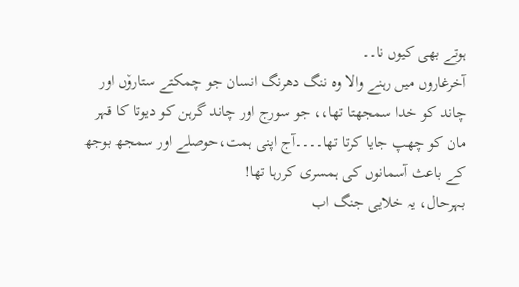ہوتے بھی کیوں نا۔۔
آخرغاروں میں رہنے والا وہ ننگ دھرنگ انسان جو چمکتے ستارو٘ں اور چاند کو خدا سمجھتا تھا،، جو سورج اور چاند گرہن کو دیوتا کا قہر مان کو چھپ جایا کرتا تھا۔۔۔۔آج اپنی ہمت،حوصلے اور سمجھ بوجھ کے باعث آسمانوں کی ہمسری کررہا تھا!
بہرحال، یہ خلایی جنگ اب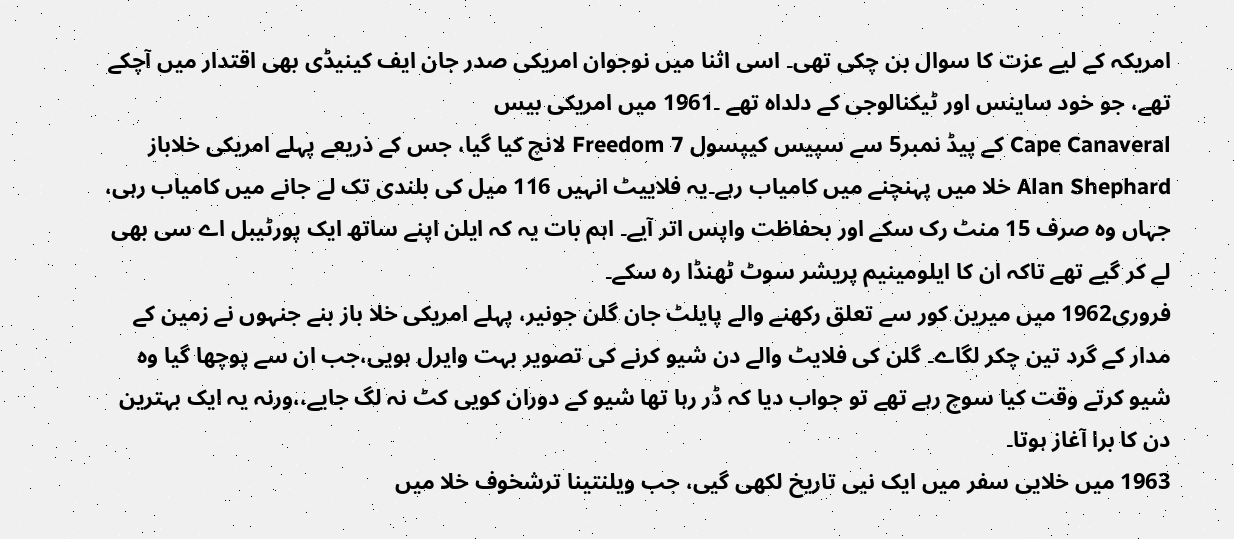امریکہ کے لیے عزت کا سوال بن چکی تھی۔ اسی اثنا میں نوجوان امریکی صدر جان ایف کینیڈی بھی اقتدار میں آچکے تھے، جو خود ساینس اور ٹیکنالوجی کے دلداہ تھے ۔1961 میں امریکی بیس
Cape Canaveral کے پیڈ نمبر5 سے سپیس کیپسول Freedom 7 لانچ کیا گیا، جس کے ذریعے پہلے امریکی خلاباز Alan Shephard خلا میں پہنچنے میں کامیاب رہے۔یہ فلاییٹ انہیں 116 میل کی بلندی تک لے جانے میں کامیاب رہی، جہاں وہ صرف 15 منٹ رک سکے اور بحفاظت واپس اتر آیے۔ اہم بات یہ کہ ایلن اپنے ساتھ ایک پورٹیبل اے سی بھی لے کر گیے تھے تاکہ ان کا ایلومینیم پریشر سوٹ ٹھنڈا رہ سکے۔
فروری1962 میں میرین کور سے تعلق رکھنے والے پایلٹ جان گلن جونیر، پہلے امریکی خلا باز بنے جنہوں نے زمین کے مدار کے گرد تین چکر لگاے۔ گلن کی فلایٹ والے دن شیو کرنے کی تصویر بہت وایرل ہویی،جب ان سے پوچھا گیا وہ شیو کرتے وقت کیا سوچ رہے تھے تو جواب دیا کہ ڈر رہا تھا شیو کے دوران کویی کٹ نہ لگ جایے،،ورنہ یہ ایک بہترین دن کا برا آغاز ہوتا۔
1963 میں خلایی سفر میں ایک نیی تاریخ لکھی گیی، جب ویلنتینا ترشخوف خلا میں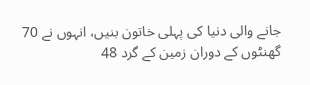جانے والی دنیا کی پہلی خاتون بنیں، انہوں نے 70 گھنٹوں کے دوران زمین کے گرد 48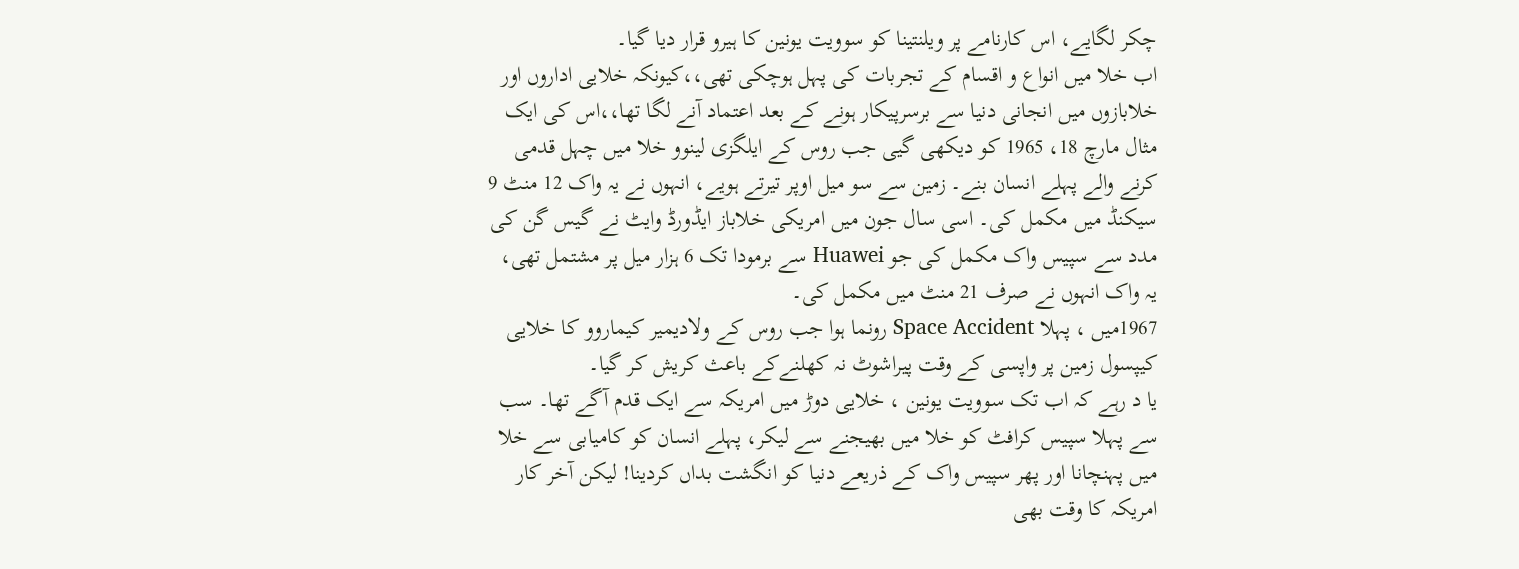چکر لگایے، اس کارنامے پر ویلنتینا کو سوویت یونین کا ہیرو قرار دیا گیا۔
اب خلا میں انواع و اقسام کے تجربات کی پہل ہوچکی تھی،،کیونکہ خلایی اداروں اور خلابازوں میں انجانی دنیا سے برسرپیکار ہونے کے بعد اعتماد آنے لگا تھا،،اس کی ایک مثال مارچ 18، 1965 کو دیکھی گیی جب روس کے ایلگزی لینوو خلا میں چہل قدمی کرنے والے پہلے انسان بنے۔ زمین سے سو میل اوپر تیرتے ہویے، انہوں نے یہ واک 12 منٹ 9 سیکنڈ میں مکمل کی۔ اسی سال جون میں امریکی خلاباز ایڈورڈ وایٹ نے گیس گن کی مدد سے سپیس واک مکمل کی جو Huawei سے برمودا تک 6 ہزار میل پر مشتمل تھی، یہ واک انہوں نے صرف 21 منٹ میں مکمل کی۔
1967میں ، پہلا Space Accident رونما ہوا جب روس کے ولادیمیر کیماروو کا خلایی کیپسول زمین پر واپسی کے وقت پیراشوٹ نہ کھلنےکے باعث کریش کر گیا۔
یا د رہے کہ اب تک سوویت یونین ، خلایی دوڑ میں امریکہ سے ایک قدم آگے تھا۔ سب سے پہلا سپیس کرافٹ کو خلا میں بھیجنے سے لیکر، پہلے انسان کو کامیابی سے خلا میں پہنچانا اور پھر سپیس واک کے ذریعے دنیا کو انگشت بداں کردینا! لیکن آخر کار امریکہ کا وقت بھی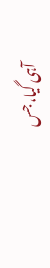آہی گیا، جس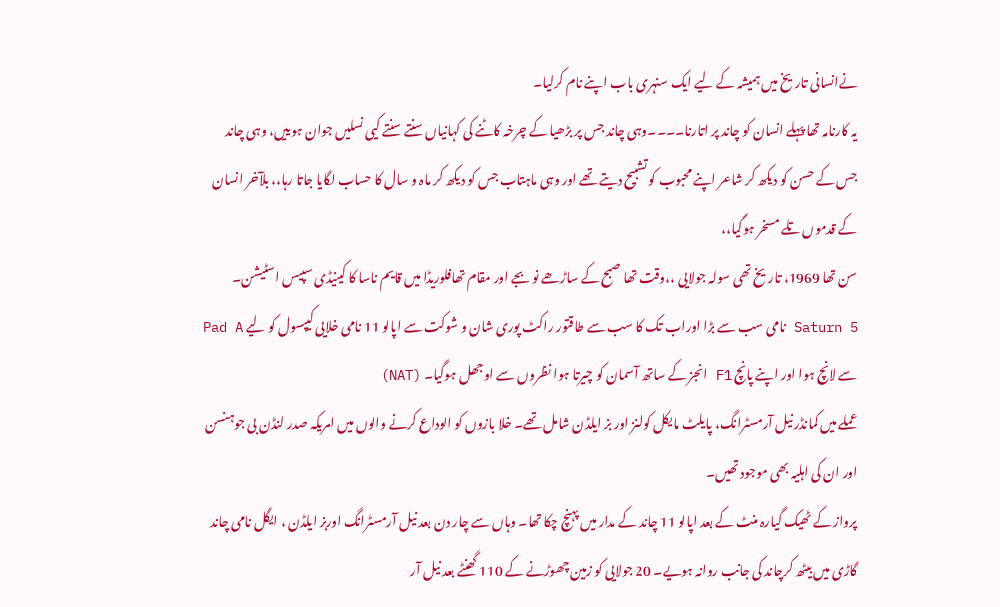نےانسانی تاریخ میں ہمیشہ کے لیے ایک سنہری باب اپنے نام کرلیا۔
یہ کارنامہ تھا پہلے انسان کو چاند پر اتارنا۔۔۔۔وہی چاند جس پر بڑھیا کے چرخہ کاٹنے کی کہانیاں سنتے سنتے کیی نسلیں جوان ہوییں، وہی چاند جس کے حسن کو دیکھ کر شاعر اپنے محبوب کو تشبیح دیتے تھے اور وہی ماہتاب جس کو دیکھ کر ماہ و سال کا حساب لگایا جاتا رہا،، بلآخر انسان کے قدموں تلے مسخر ہوگیا،،
سن تھا 1969، تاریخ تھی سولہ جولایی ،،وقت تھا صبح کے ساڑھے نو بجے اور مقام تھافلوریڈا میں قایم ناسا کا کینیڈی سپیس اسٹیشن۔ Saturn 5 نامی سب سے بڑا اوراب تک کا سب سے طاقتور راکٹ پوری شان و شوکت سے اپالو 11 نامی خلایی کیپسول کو لیے Pad A سے لانچ ہوا اور اپنے پانچ F1 انجز کے ساتھ آسمان کو چیرتا ہوا نظروں سے اوجھل ہوگیا۔ (NAT)
عملے میں کمانڈر نیل آرمسٹرانگ، پایلٹ مایکل کولنز اور بز ایلڈن شامل تھے۔ خلا بازوں کو الوداع کرنے والوں میں امریکہ صدر لنڈن بی جوہنسن اور ان کی اہلیہ بھی موجود تھیں۔
پرواز کے ٹھیک گیارہ منٹ کے بعد اپالو 11 چاند کے مدار میں پہنچ چکا تھا۔ وہاں سے چار دن بعد نیل آرمسٹرانگ اوربز ایلڈن ، ایگل نامی چاند گاڑی میں بیٹھ کرچاند کی جانب روانہ ہویے۔ 20 جولایی کو زمین چھوڑنے کے 110 گھنٹے بعد نیل آر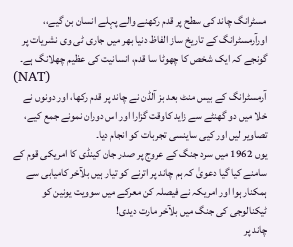مسٹرانگ چاند کی سطح پر قدم رکھنے والے پہلے انسان بن گیے،، اورآرمسٹرانگ کے تاریخ ساز الفاظ دنیا بھر میں جاری ٹی وی نشریات پر گونجے کہ ایک شخص کا چھوٹا سا قدم، انسانیت کی عظیم چھلانگ ہے۔
(NAT)
آرمسٹرانگ کے بیس منٹ بعد بز آلڈن نے چاند پر قدم رکھا، اور دونوں نے خلا میں دو گھنٹے سے زاید کاوقت گزارا اور اس دوران نمونے جمع کیے، تصاویر لیں اور کیی ساینسی تجربات کو انجام دیا۔
یوں 1962 میں سرد جنگ کے عروج پر صدر جان کینڈی کا امریکی قوم کے سامنے کیا گیا دعویٰ کہ ہم چاند پر اترنے کو تیار ہیں بلآخر کامیابی سے ہمکنار ہوا اور امریکہ نے فیصلہ کن معرکے میں سوویت یونین کو ٹیکنالوجی کی جنگ میں بلآخر مارت دیدی!
چاند پر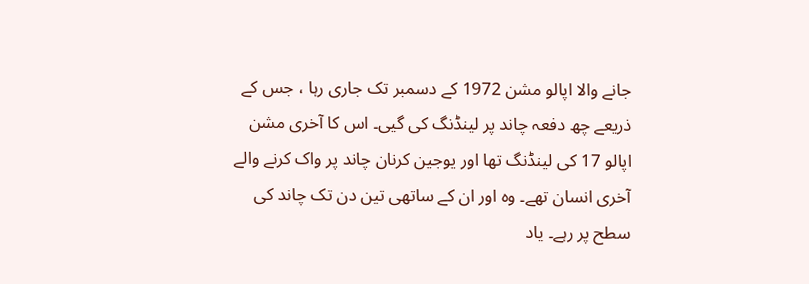جانے والا اپالو مشن 1972 کے دسمبر تک جاری رہا ، جس کے ذریعے چھ دفعہ چاند پر لینڈنگ کی گیی۔ اس کا آخری مشن اپالو 17 کی لینڈنگ تھا اور یوجین کرنان چاند پر واک کرنے والے آخری انسان تھے۔ وہ اور ان کے ساتھی تین دن تک چاند کی سطح پر رہے۔ یاد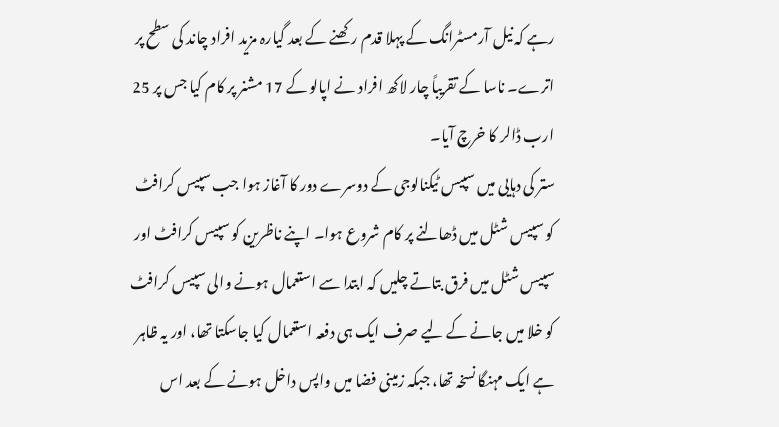رہے کہ نیل آرمسٹرانگ کے پہلا قدم رکھنے کے بعد گیارہ مزید افراد چاند کی سطح پر اترے۔ ناسا کے تقریباً چار لاکھ افراد نے اپالو کے 17 مشنر پر کام کیا جس پر 25 ارب ڈالر کا خرچ آیا۔
ستر کی دہایی میں سپیس ٹیکنالوجی کے دوسرے دور کا آغاز ہوا جب سپیس کرافٹ کو سپیس شٹل میں ڈھالنے پر کام شروع ہوا۔ اپنے ناظرین کو سپیس کرافٹ اور سپیس شٹل میں فرق بتاتے چلیں کہ ابتدا سے استعمال ہونے والی سپیس کرافٹ کو خلا میں جانے کے لیے صرف ایک ہی دفعہ استعمال کیا جاسکتا تھا، اور یہ ظاہر ہے ایک مہنگا نسخہ تھا، جبکہ زمینی فضا میں واپس داخل ہونے کے بعد اس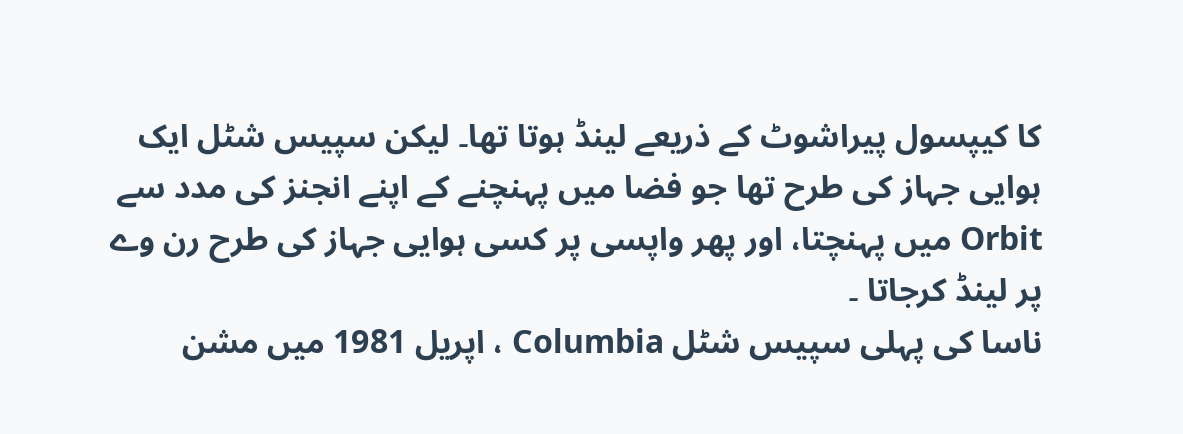کا کیپسول پیراشوٹ کے ذریعے لینڈ ہوتا تھا۔ لیکن سپیس شٹل ایک ہوایی جہاز کی طرح تھا جو فضا میں پہنچنے کے اپنے انجنز کی مدد سے Orbit میں پہنچتا، اور پھر واپسی پر کسی ہوایی جہاز کی طرح رن وے پر لینڈ کرجاتا ۔
ناسا کی پہلی سپیس شٹل Columbia ، اپریل 1981 میں مشن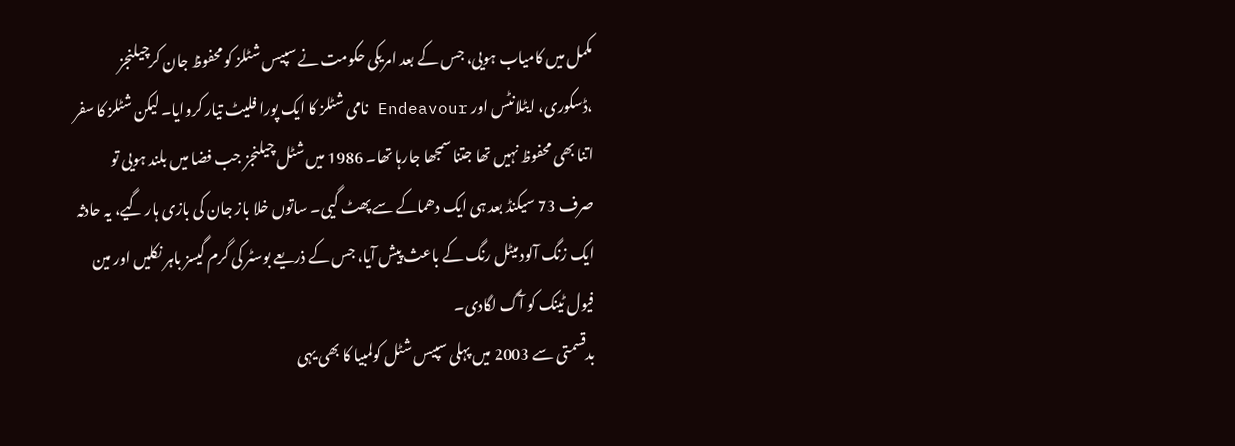مکمل میں کامیاب ہویی، جس کے بعد امریکی حکومت نے سپیس شٹلز کو محفوظ جان کرچیلنجز ،ڈسکوری، ایٹلانٹس اور Endeavour نامی شٹلز کا ایک پورا فلیٹ تیار کروایا۔ لیکن شٹلز کا سفر اتنا بھی محفوظ نہیں تھا جتنا سمجھا جارہا تھا۔ 1986 میں شٹل چیلنجز جب فضا میں بلند ہویی تو صرف 73 سیکنڈ بعد ہی ایک دھماکے سے پھٹ گیی۔ ساتوں خلا باز جان کی بازی ہار گیے، یہ حادثہ ایک زنگ آلود میٹل رنگ کے باعث پیش آیا، جس کے ذریعے بوسٹر کی گرم گیسز باہر نکلیں اور مین فیول ٹینک کو آگ لگادی۔
بدقسمتی سے 2003 میں پہلی سپیس شٹل کولمبیا کا بھی یہی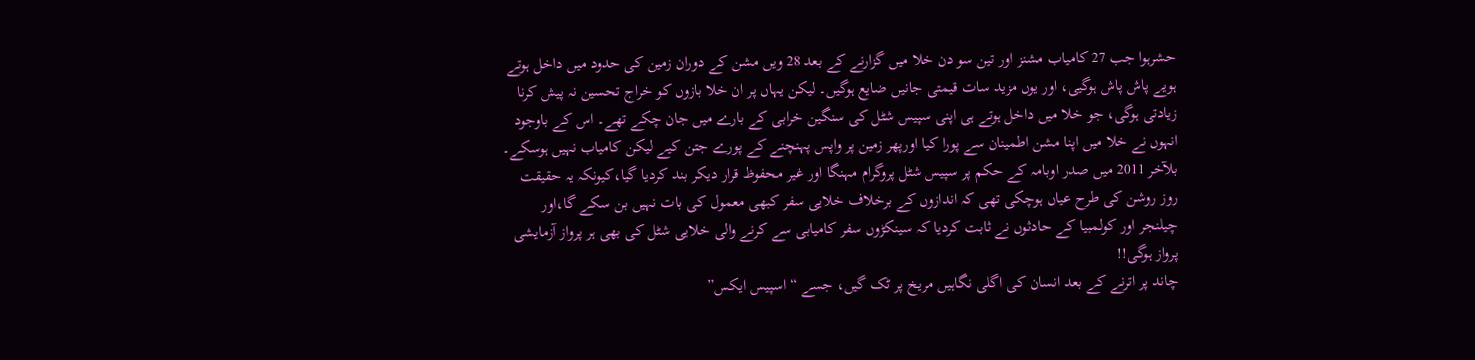حشرہوا جب 27 کامیاب مشنز اور تین سو دن خلا میں گزارنے کے بعد 28 ویں مشن کے دوران زمین کی حدود میں داخل ہوتے ہویے پاش پاش ہوگیی، اور یوں مزید سات قیمتی جانیں ضایع ہوگیں۔ لیکن یہاں پر ان خلا بازوں کو خراج تحسین نہ پیش کرنا زیادتی ہوگی، جو خلا میں داخل ہوتے ہی اپنی سپیس شٹل کی سنگین خرابی کے بارے میں جان چکے تھے۔ اس کے باوجود انہوں نے خلا میں اپنا مشن اطمینان سے پورا کیا اورپھر زمین پر واپس پہنچنے کے پورے جتن کیے لیکن کامیاب نہیں ہوسکے۔
بلآخر 2011 میں صدر اوبامہ کے حکم پر سپیس شٹل پروگرام مہنگا اور غیر محفوظ قرار دیکر بند کردیا گیا،کیونکہ یہ حقیقت روز روشن کی طرح عیاں ہوچکی تھی کہ اندازوں کے برخلاف خلایی سفر کبھی معمول کی بات نہیں بن سکے گا،اور چیلنجر اور کولمبیا کے حادثوں نے ثابت کردیا کہ سینکڑوں سفر کامیابی سے کرنے والی خلایی شٹل کی بھی ہر پرواز آزمایشی پرواز ہوگی!!
چاند پر اترنے کے بعد انسان کی اگلی نگاہیں مریخ پر ٹک گیں، جسے “اسپیس ایکس”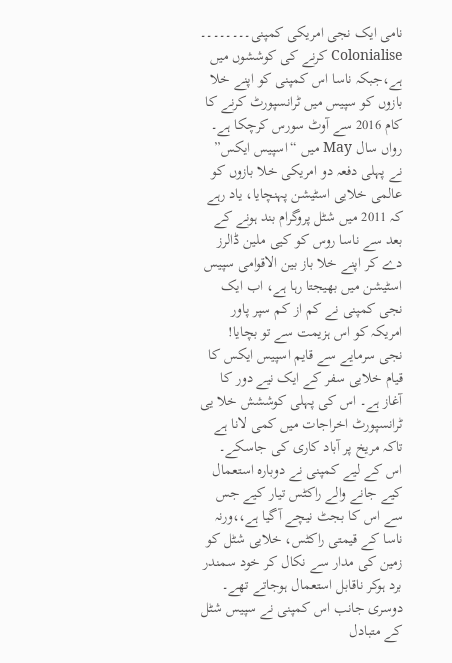نامی ایک نجی امریکی کمپنی۔۔۔۔۔۔۔۔ Colonialise کرنے کی کوششوں میں ہے،جبکہ ناسا اس کمپنی کو اپنے خلا بازوں کو سپیس میں ٹرانسپورٹ کرنے کا کام 2016 سے آوٹ سورس کرچکا ہے۔ رواں سال May میں “اسپیس ایکس” نے پہلی دفعہ دو امریکی خلا بازوں کو عالمی خلایی اسٹیشن پہنچایا، یاد رہے کہ 2011 میں شٹل پروگرام بند ہونے کے بعد سے ناسا روس کو کیی ملین ڈالرز دے کر اپنے خلا باز بین الاقوامی سپیس اسٹیشن میں بھیجتا رہا ہے، اب ایک نجی کمپنی نے کم از کم سپر پاور امریکہ کو اس ہزیمت سے تو بچایا!
نجی سرمایے سے قایم اسپیس ایکس کا قیام خلایی سفر کے ایک نیے دور کا آغاز ہے۔ اس کی پہلی کوششش خلا یی ٹرانسپورٹ اخراجات میں کمی لانا ہے تاکہ مریخ پر آباد کاری کی جاسکے۔ اس کے لیے کمپنی نے دوبارہ استعمال کیے جانے والے راکٹس تیار کیے جس سے اس کا بجٹ نیچے آگیا ہے،،ورنہ ناسا کے قیمتی راکٹس، خلایی شٹل کو زمین کی مدار سے نکال کر خود سمندر برد ہوکر ناقابل استعمال ہوجاتے تھے۔
دوسری جانب اس کمپنی نے سپیس شٹل کے متبادل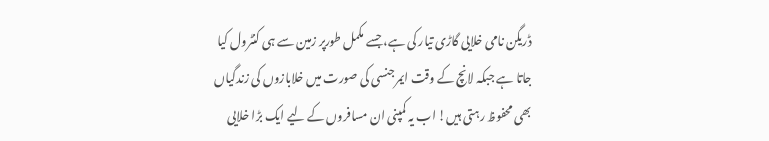ڈریگن نامی خلایی گاڑی تیار کی ہے، جسے مکمل طورپر زمین سے ہی کنٹرول کیا جاتا ہے جبکہ لانچ کے وقت ایمرجنسی کی صورت میں خلابازوں کی زندگیاں بھی محفوظ رہتی ہیں! اب یہ کمپنی ان مسافروں کے لیے ایک بڑا خلایی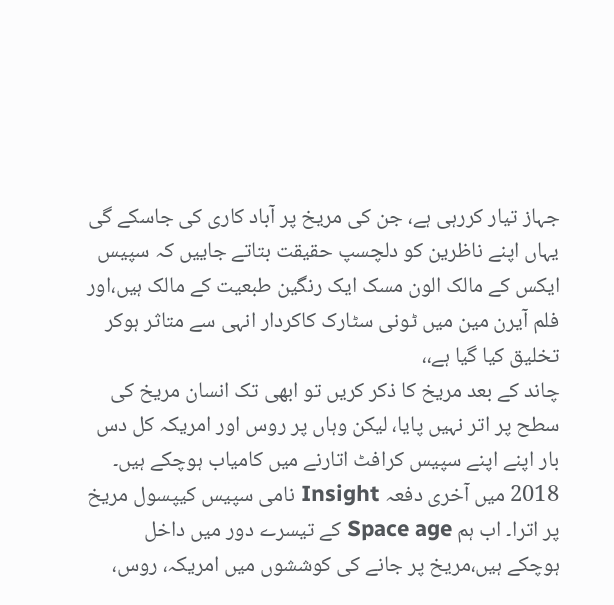جہاز تیار کررہی ہے، جن کی مریخ پر آباد کاری کی جاسکے گی یہاں اپنے ناظرین کو دلچسپ حقیقت بتاتے جاییں کہ سپیس ایکس کے مالک الون مسک ایک رنگین طبعیت کے مالک ہیں،اور فلم آیرن مین میں ٹونی سٹارک کاکردار انہی سے متاثر ہوکر تخلیق کیا گیا ہے،،
چاند کے بعد مریخ کا ذکر کریں تو ابھی تک انسان مریخ کی سطح پر اتر نہیں پایا، لیکن وہاں پر روس اور امریکہ کل دس بار اپنے اپنے سپیس کرافٹ اتارنے میں کامیاب ہوچکے ہیں۔ 2018 میں آخری دفعہ Insight نامی سپیس کیپسول مریخ پر اترا۔ اب ہم Space age کے تیسرے دور میں داخل ہوچکے ہیں،مریخ پر جانے کی کوششوں میں امریکہ، روس،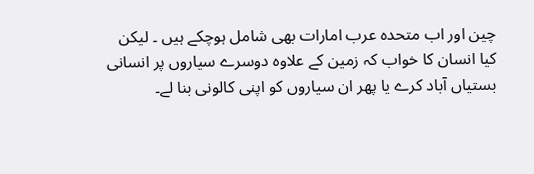چین اور اب متحدہ عرب امارات بھی شامل ہوچکے ہیں ۔ لیکن کیا انسان کا خواب کہ زمین کے علاوہ دوسرے سیاروں پر انسانی بستیاں آباد کرے یا پھر ان سیاروں کو اپنی کالونی بنا لے۔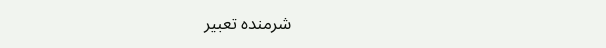شرمندہ تعبیر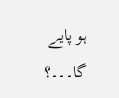ہو پایے گا۔۔۔؟